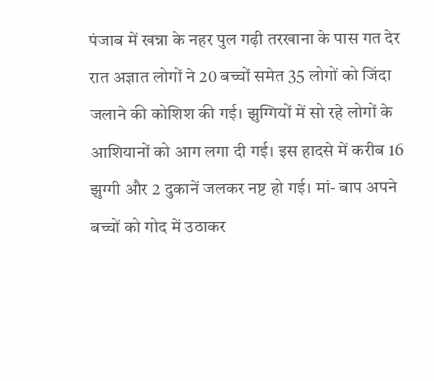पंजाब में खन्ना के नहर पुल गढ़ी तरखाना के पास गत देर रात अज्ञात लोगों ने 20 बच्चों समेत 35 लोगों को जिंदा जलाने की कोशिश की गई। झुग्गियों में सो रहे लोगों के आशियानों को आग लगा दी गई। इस हादसे में करीब 16 झुग्गी और 2 दुकानें जलकर नष्ट हो गई। मां- बाप अपने बच्चों को गोद में उठाकर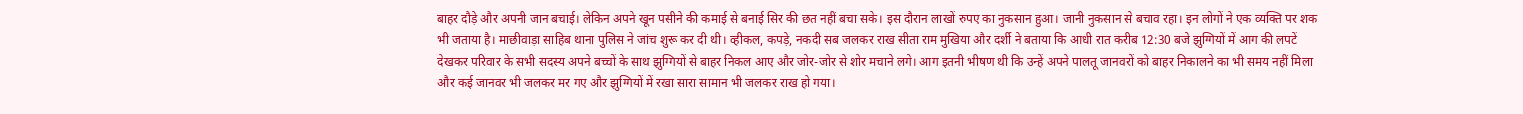बाहर दौड़े और अपनी जान बचाई। लेकिन अपने खून पसीने की कमाई से बनाई सिर की छत नहीं बचा सके। इस दौरान लाखों रुपए का नुकसान हुआ। जानी नुकसान से बचाव रहा। इन लोगों ने एक व्यक्ति पर शक भी जताया है। माछीवाड़ा साहिब थाना पुलिस ने जांच शुरू कर दी थी। व्हीकल, कपड़े, नकदी सब जलकर राख सीता राम मुखिया और दर्शी ने बताया कि आधी रात करीब 12:30 बजे झुग्गियों में आग की लपटें देखकर परिवार के सभी सदस्य अपने बच्चों के साथ झुग्गियों से बाहर निकल आए और जोर-जोर से शोर मचाने लगे। आग इतनी भीषण थी कि उन्हें अपने पालतू जानवरों को बाहर निकालने का भी समय नहीं मिला और कई जानवर भी जलकर मर गए और झुग्गियों में रखा सारा सामान भी जलकर राख हो गया।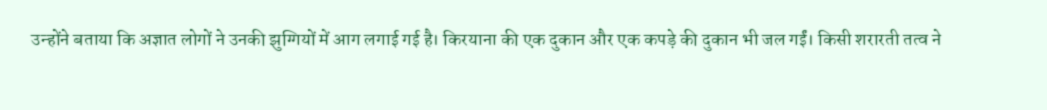उन्होंने बताया कि अज्ञात लोगों ने उनकी झुग्गियों में आग लगाई गई है। किरयाना की एक दुकान और एक कपड़े की दुकान भी जल गईं। किसी शरारती तत्व ने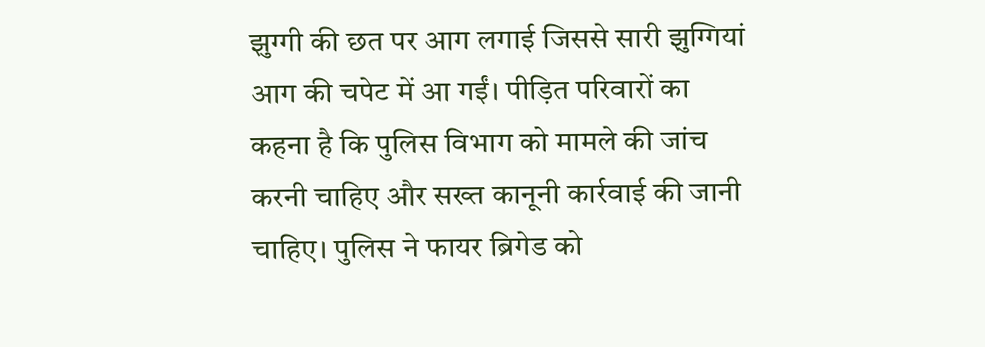झुग्गी की छत पर आग लगाई जिससे सारी झुग्गियां आग की चपेट में आ गईं। पीड़ित परिवारों का कहना है कि पुलिस विभाग को मामले की जांच करनी चाहिए और सख्त कानूनी कार्रवाई की जानी चाहिए। पुलिस ने फायर ब्रिगेड को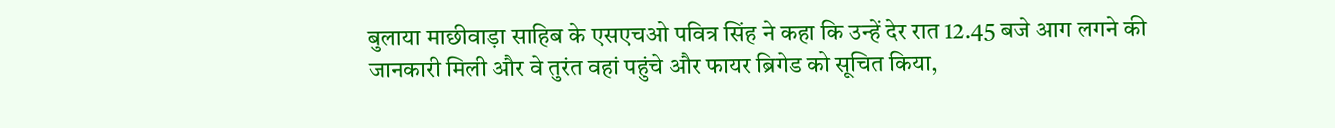बुलाया माछीवाड़ा साहिब के एसएचओ पवित्र सिंह ने कहा कि उन्हें देर रात 12.45 बजे आग लगने की जानकारी मिली और वे तुरंत वहां पहुंचे और फायर ब्रिगेड को सूचित किया,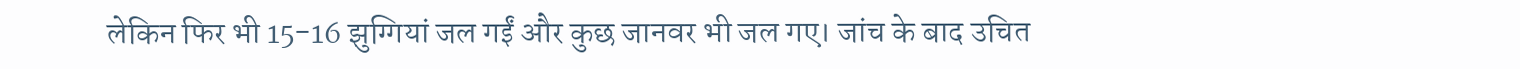लेकिन फिर भी 15-16 झुग्गियां जल गईं और कुछ जानवर भी जल गए। जांच के बाद उचित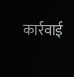कार्रवाई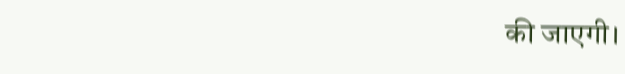की जाएगी।